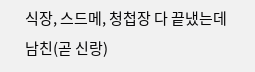식장, 스드메, 청첩장 다 끝냈는데 남친(곧 신랑)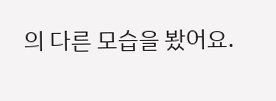의 다른 모습을 봤어요.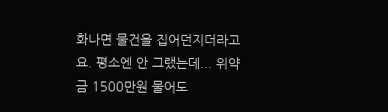화나면 물건을 집어던지더라고요. 평소엔 안 그랬는데... 위약금 1500만원 물어도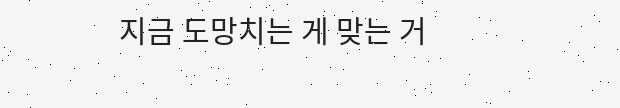지금 도망치는 게 맞는 거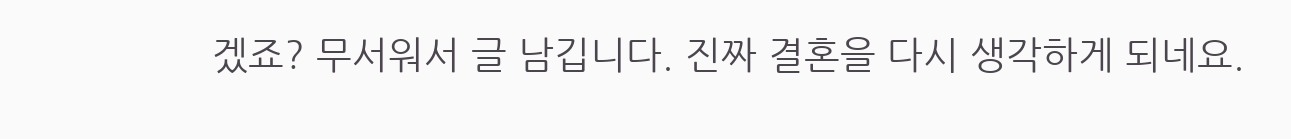겠죠? 무서워서 글 남깁니다. 진짜 결혼을 다시 생각하게 되네요.